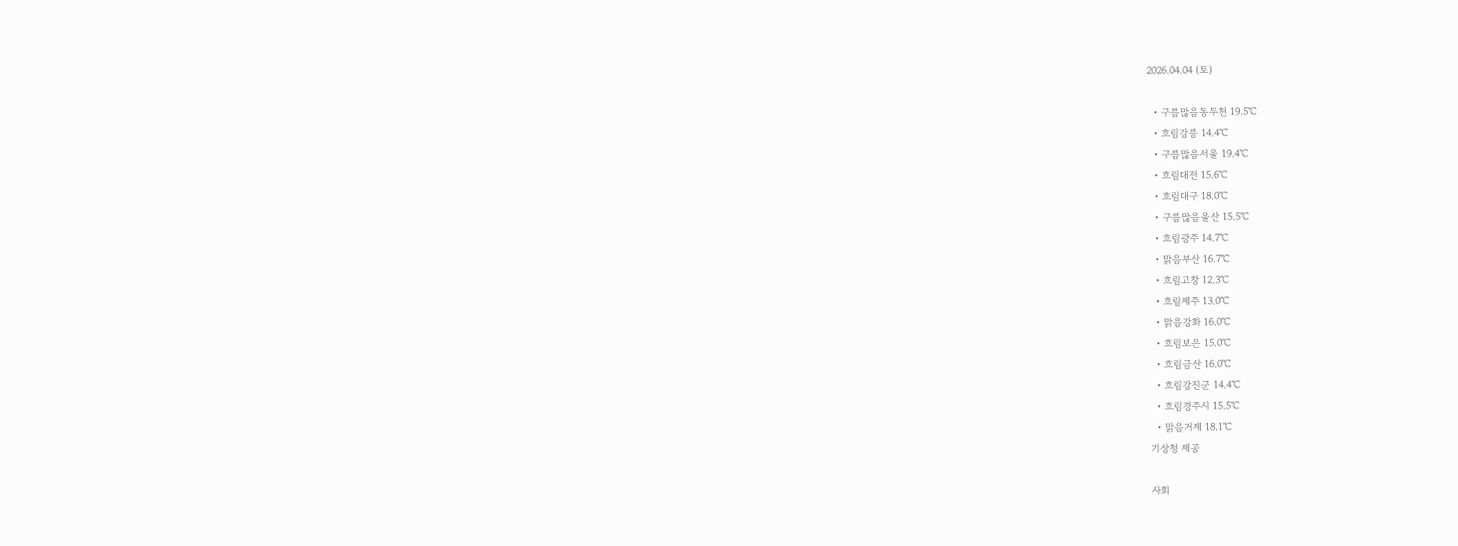2026.04.04 (토)

  • 구름많음동두천 19.5℃
  • 흐림강릉 14.4℃
  • 구름많음서울 19.4℃
  • 흐림대전 15.6℃
  • 흐림대구 18.0℃
  • 구름많음울산 15.5℃
  • 흐림광주 14.7℃
  • 맑음부산 16.7℃
  • 흐림고창 12.3℃
  • 흐림제주 13.0℃
  • 맑음강화 16.0℃
  • 흐림보은 15.0℃
  • 흐림금산 16.0℃
  • 흐림강진군 14.4℃
  • 흐림경주시 15.5℃
  • 맑음거제 18.1℃
기상청 제공

사회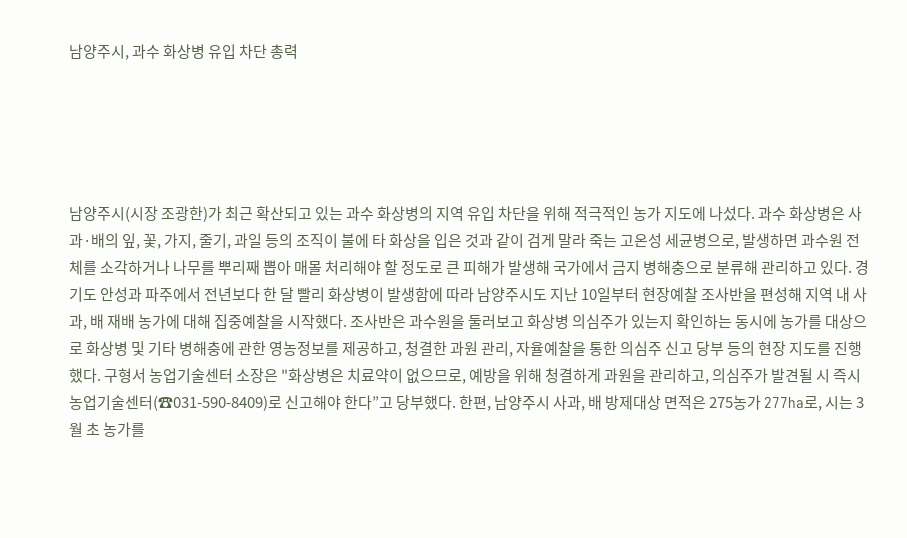남양주시, 과수 화상병 유입 차단 총력





남양주시(시장 조광한)가 최근 확산되고 있는 과수 화상병의 지역 유입 차단을 위해 적극적인 농가 지도에 나섰다. 과수 화상병은 사과·배의 잎, 꽃, 가지, 줄기, 과일 등의 조직이 불에 타 화상을 입은 것과 같이 검게 말라 죽는 고온성 세균병으로, 발생하면 과수원 전체를 소각하거나 나무를 뿌리째 뽑아 매몰 처리해야 할 정도로 큰 피해가 발생해 국가에서 금지 병해충으로 분류해 관리하고 있다. 경기도 안성과 파주에서 전년보다 한 달 빨리 화상병이 발생함에 따라 남양주시도 지난 10일부터 현장예찰 조사반을 편성해 지역 내 사과, 배 재배 농가에 대해 집중예찰을 시작했다. 조사반은 과수원을 둘러보고 화상병 의심주가 있는지 확인하는 동시에 농가를 대상으로 화상병 및 기타 병해충에 관한 영농정보를 제공하고, 청결한 과원 관리, 자율예찰을 통한 의심주 신고 당부 등의 현장 지도를 진행했다. 구형서 농업기술센터 소장은 "화상병은 치료약이 없으므로, 예방을 위해 청결하게 과원을 관리하고, 의심주가 발견될 시 즉시 농업기술센터(☎031-590-8409)로 신고해야 한다”고 당부했다. 한편, 남양주시 사과, 배 방제대상 면적은 275농가 277ha로, 시는 3월 초 농가를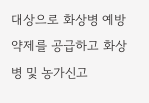대상으로 화상병 예방약제를 공급하고 화상병 및 농가신고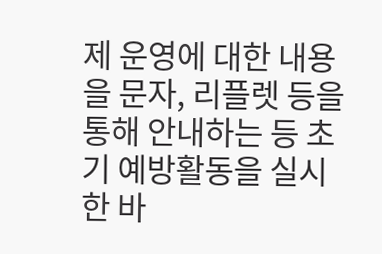제 운영에 대한 내용을 문자, 리플렛 등을 통해 안내하는 등 초기 예방활동을 실시한 바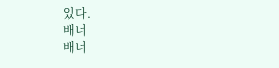있다.
배너
배너